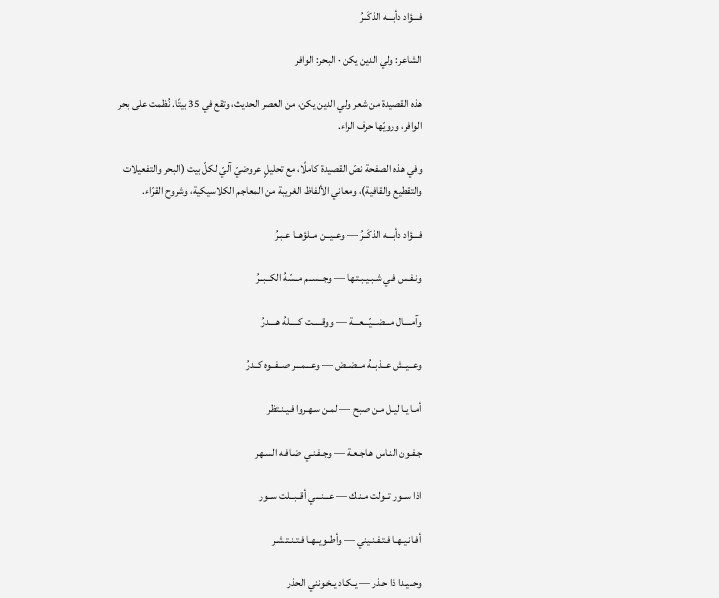فـــؤاد دأبـــه الذكَــرُ

الشاعر: ولي الدين يكن · البحر: الوافر

هذه القصيدة من شعر ولي الدين يكن، من العصر الحديث، وتقع في 35 بيتًا. نُظمت على بحر الوافر، ورويّها حرف الراء.

وفي هذه الصفحة نصّ القصيدة كاملًا، مع تحليلٍ عروضيّ آليّ لكلّ بيت (البحر والتفعيلات والتقطيع والقافية)، ومعاني الألفاظ الغريبة من المعاجم الكلاسيكية، وشروح القرّاء.

فـــؤاد دأبـــه الذكَــرُ — وعــيــن مــلؤهــا عـبـرُ

ونـفـس فـي شـبـيـبـتـها — وجــســم مــسّهُ الكــبــرُ

وآمــــال مـــضـــيّـــعـــة — ووقـــــت كـــــلهُ هــــدرُ

وعــيــش عــذبــهُ مــضــض — وعـــمـــر صــفــوه كــدرُ

أمـا يـا ليـل مـن صبح — لمـن سـهـروا فـيـنـتظر

جـفـون النـاس هـاجـعـة — وجـفـنـي ضـافـه السـهر

اذا ســور تــولت مـنـك — عـــنـــي أقــبــلت ســور

أفـانـيـهـا فـتـفـنـيني — وأطــويــهـا فـتـنـتـشـر

وحــيـدا ذا حـذر — يـكـاد يـخـونني الحذر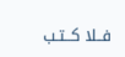فــلا كــتـب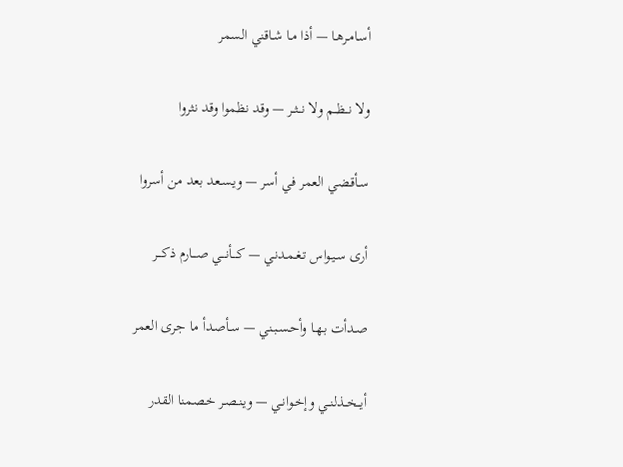أسـامـرهـا — أذا مـا شـاقني السمر

ولا نــظــم ولا نــثــر — وقد نظموا وقد نثروا

سـأقـضي العمر في أسر — ويـسـعد بعد من أسروا

أرى سـيـواس تـغـمـدنـي — كـــأنـــي صـــارم ذكـــر

صـدأت بـهـا وأحـسـبـني — سـأصـدأ ما جرى العمر

أيــخــذلنــي وإخـوانـي — ويـنـصـر خـصمنا القدر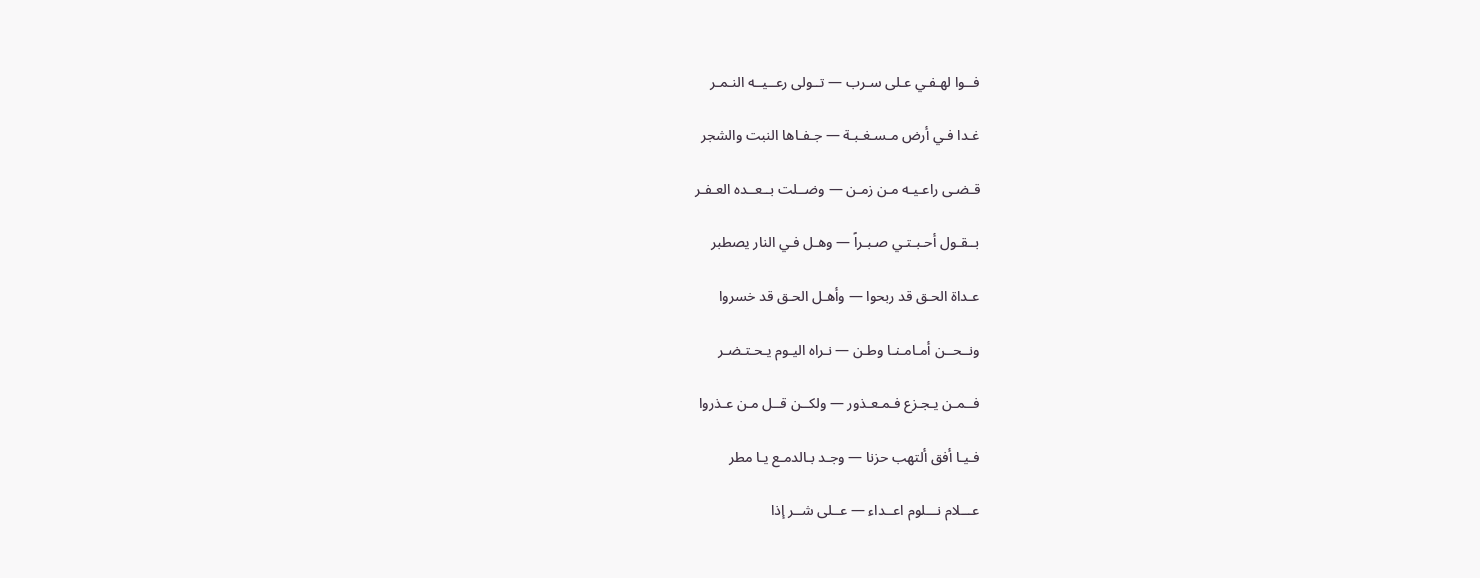فــوا لهـفـي عـلى سـرب — تــولى رعــيــه النـمـر

غـدا فـي أرض مـسـغـبـة — جـفـاها النبت والشجر

قـضـى راعـيـه مـن زمـن — وضــلت بــعــده العـفـر

بــقـول أحـبـتـي صـبـراً — وهـل فـي النار يصطبر

عـداة الحـق قد ربحوا — وأهـل الحـق قد خسروا

ونــحــن أمـامـنـا وطـن — نـراه اليـوم يـحـتـضـر

فــمـن يـجـزع فـمـعـذور — ولكــن قــل مـن عـذروا

فـيـا أفق ألتهب حزنا — وجـد بـالدمـع يـا مطر

عـــلام نـــلوم اعــداء — عــلى شــر إذا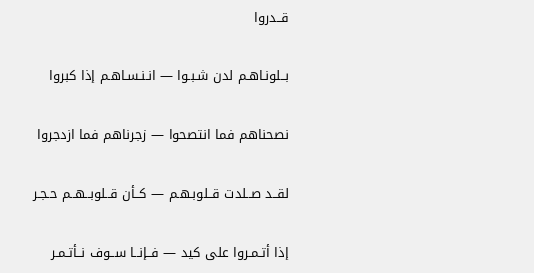قــدروا

بــلونـاهـم لدن شـبـوا — انـنـسـاهـم إذا كبروا

نصحناهم فما انتصحوا — زجرناهم فما ازدجروا

لقــد صــلدت قــلوبـهـم — كــأن قــلوبــهــم حـجـر

إذا أتـمـروا على كيد — فــإنــا ســوف نــأتـمـر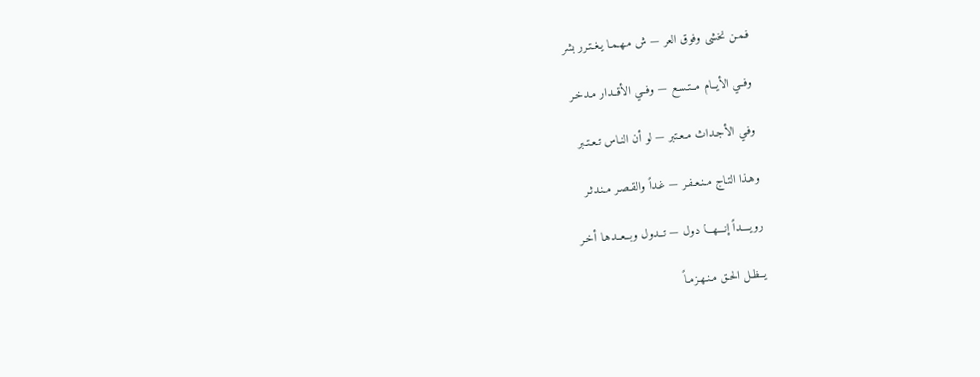فـمـن نخشى وفوق العر — ش مـهـمـا يـغـتـرر بشر

وفــي الأيــام مــتـسـع — وفــي الأقــدار مـدخـر

وفـي الأجـداث مـعـتبر — لو أن النـاس تـعـتـبر

وهـذا التـاج مـنـعـفـر — غـداً والقـصـر مـنـدثـر

رويــــداً إنـــهـــا دول — تــدول وبــعــدهـا أخـر

يــظـل الحـق مـنـهـزمـاً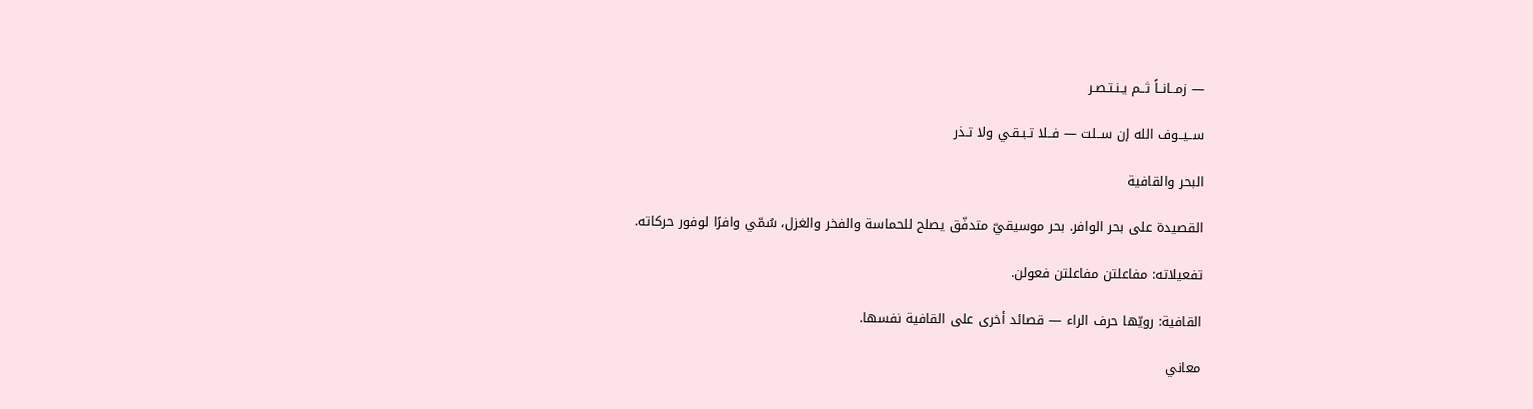— زمــانــاً ثــم يـنـتـصـر

ســيــوف الله إن ســلت — فــلا تـبـقـي ولا تـذر

البحر والقافية

القصيدة على بحر الوافر. بحر موسيقيّ متدفّق يصلح للحماسة والفخر والغزل، سُمّي وافرًا لوفور حركاته.

تفعيلاته: مفاعلتن مفاعلتن فعولن.

القافية: رويّها حرف الراء — قصائد أخرى على القافية نفسها.

معاني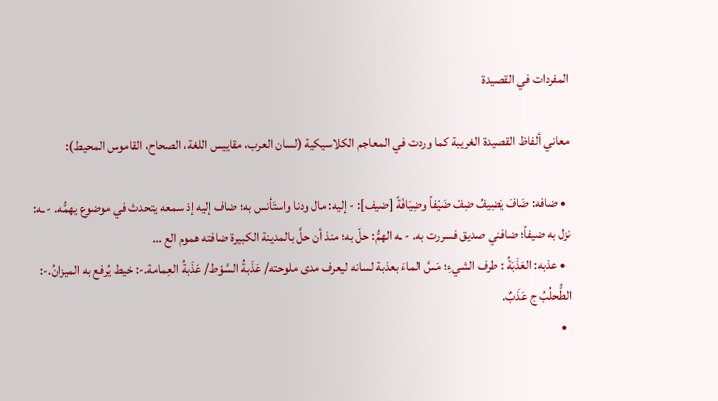المفردات في القصيدة

معاني ألفاظ القصيدة الغريبة كما وردت في المعاجم الكلاسيكية (لسان العرب، مقاييس اللغة، الصحاح، القاموس المحيط):

  • ضافه: ضَافَ يَضِيفُ ضِفْ ضَيْفاً وضِيَافَةً [ضيف]: - إليه: مال ودنا واستَأنس به؛ ضاف إليه إذ سمعه يتحدث في موضوع يهمُّه. - ـه: نزل به ضيفاً؛ ضافني صديق فسررت به. - ـه الهمُّ: حلّ به؛ منذ أن حلَّ بالمدينة الكبيرة ضافته هموم الع …
  • عذبه: العَذَبَةُ : طرف الشيءِ؛ مَسَّ الماءَ بعذبة لسانه ليعرف مدى ملوحته/ عَذَبةُ السَّوْط/ عَذَبةُ العِمامة.-: خيط يُرفع به الميزانُ.-: الطُّحلُبُ ج عَذَبٌ.
  •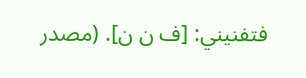فتفنيني: [ف ن ن]. (مصدر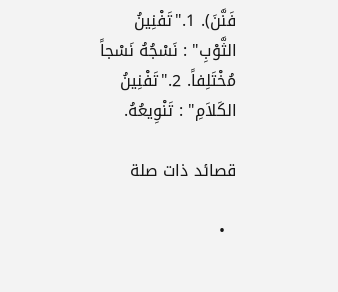فَنَّنَ). 1."تَفْنِينُ الثَّوْبِ" : نَسْجُهُ نَسْجاً مُخْتَلِفاً. 2."تَفْنِينُ الكَلاَمِ" : تَنْوِيعُهُ.

قصائد ذات صلة

  •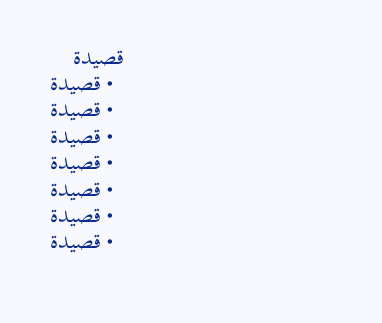قصيدة
  • قصيدة
  • قصيدة
  • قصيدة
  • قصيدة
  • قصيدة
  • قصيدة
  • قصيدة